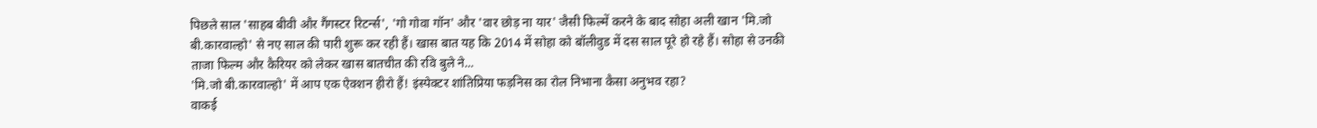पिछले साल 'साहब बीवी और गैंगस्टर रिटर्न्स', 'गो गोवा गॉन' और 'वार छोड़ ना यार' जैसी फिल्में करने के बाद सोहा अली खान 'मि.जो बी.कारवाल्हो' से नए साल की पारी शुरू कर रही हैं। खास बात यह कि 2014 में सोहा को बॉलीवुड में दस साल पूरे हो रहे हैं। सोहा से उनकी ताजा फिल्म और कैरियर को लेकर खास बातचीत की रवि बुले ने...
'मि.जो बी.कारवाल्हो' में आप एक ऐक्शन हीरो हैं! इंस्पेक्टर शांतिप्रिया फड़निस का रोल निभाना कैसा अनुभव रहा?
वाकई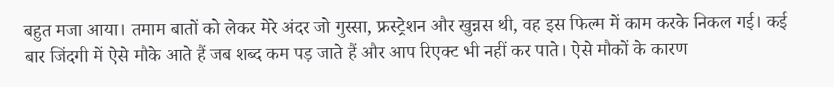बहुत मजा आया। तमाम बातों को लेकर मेरे अंदर जो गुस्सा, फ्रस्ट्रेशन और खुन्नस थी, वह इस फिल्म में काम करके निकल गई। कई बार जिंदगी में ऐसे मौके आते हैं जब शब्द कम पड़ जाते हैं और आप रिएक्ट भी नहीं कर पाते। ऐसे मौकों के कारण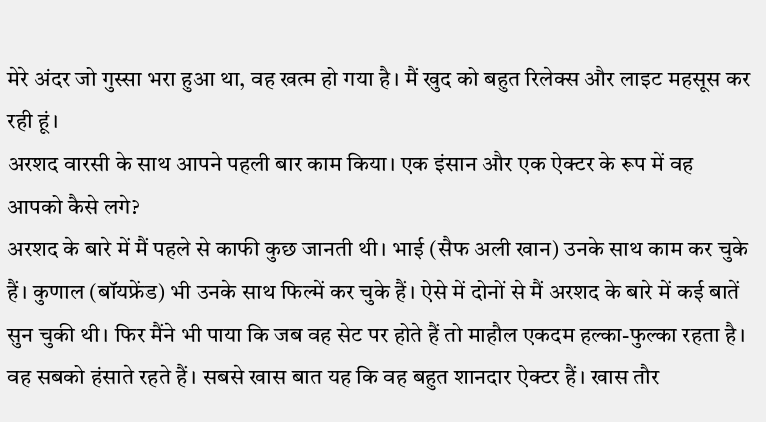मेरे अंदर जो गुस्सा भरा हुआ था, वह खत्म हो गया है। मैं खुद को बहुत रिलेक्स और लाइट महसूस कर रही हूं।
अरशद वारसी के साथ आपने पहली बार काम किया। एक इंसान और एक ऐक्टर के रूप में वह आपको कैसे लगे?
अरशद के बारे में मैं पहले से काफी कुछ जानती थी। भाई (सैफ अली खान) उनके साथ काम कर चुके हैं। कुणाल (बॉयफ्रेंड) भी उनके साथ फिल्में कर चुके हैं। ऐसे में दोनों से मैं अरशद के बारे में कई बातें सुन चुकी थी। फिर मैंने भी पाया कि जब वह सेट पर होते हैं तो माहौल एकदम हल्का-फुल्का रहता है। वह सबको हंसाते रहते हैं। सबसे खास बात यह कि वह बहुत शानदार ऐक्टर हैं। खास तौर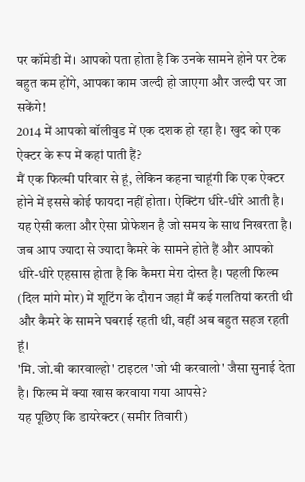पर कॉमेडी में। आपको पता होता है कि उनके सामने होने पर टेक बहुत कम होंगे, आपका काम जल्दी हो जाएगा और जल्दी घर जा सकेंगे!
2014 में आपको बॉलीवुड में एक दशक हो रहा है। खुद को एक ऐक्टर के रूप में कहां पाती हैं?
मैं एक फिल्मी परिवार से हूं, लेकिन कहना चाहूंगी कि एक ऐक्टर होने में इससे कोई फायदा नहीं होता। ऐक्टिंग धीरे-धीरे आती है। यह ऐसी कला और ऐसा प्रोफेशन है जो समय के साथ निखरता है। जब आप ज्यादा से ज्यादा कैमरे के सामने होते हैं और आपको धीरे-धीरे एहसास होता है कि कैमरा मेरा दोस्त है। पहली फिल्म (दिल मांगे मोर) में शूटिंग के दौरान जहां मैं कई गलतियां करती थी और कैमरे के सामने घबराई रहती थी, वहीं अब बहुत सहज रहती हूं।
'मि. जो.बी कारवाल्हो' टाइटल 'जो भी करवालो' जैसा सुनाई देता है। फिल्म में क्या खास करवाया गया आपसे?
यह पूछिए कि डायरेक्टर (समीर तिवारी)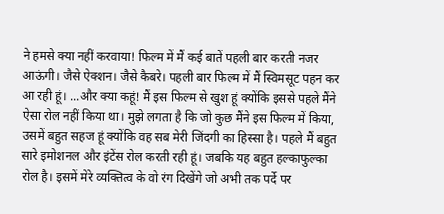ने हमसे क्या नहीं करवाया! फिल्म में मैं कई बातें पहली बार करती नजर आऊंगी। जैसे ऐक्शन। जैसे कैबरे। पहली बार फिल्म में मैं स्विमसूट पहन कर आ रही हूं। ...और क्या कहूं! मैं इस फिल्म से खुश हूं क्योंकि इससे पहले मैंने ऐसा रोल नहीं किया था। मुझे लगता है कि जो कुछ मैंने इस फिल्म में किया, उसमें बहुत सहज हूं क्योंकि वह सब मेरी जिंदगी का हिस्सा है। पहले मैं बहुत सारे इमोशनल और इंटेंस रोल करती रही हूं। जबकि यह बहुत हल्काफुल्का रोल है। इसमें मेरे व्यक्तित्व के वो रंग दिखेंगे जो अभी तक पर्दे पर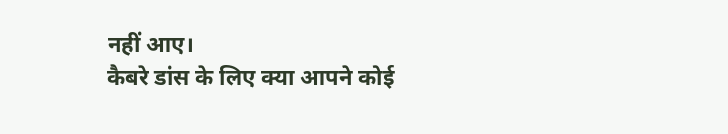नहीं आए।
कैबरे डांस के लिए क्या आपने कोई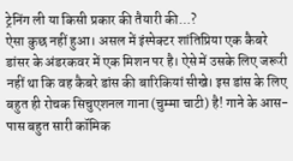ट्रेनिंग ली या किसी प्रकार की तैयारी की...?
ऐसा कुछ नहीं हुआ। असल में इंस्पेक्टर शांतिप्रिया एक कैबरे डांसर के अंडरकवर में एक मिशन पर है। ऐसे में उसके लिए जरूरी नहीं था कि वह कैबरे डांस की बारिकियां सीखे। इस डांस के लिए बहुत ही रोचक सिचुएशनल गाना (चुम्मा चाटी) है! गाने के आस-पास बहुत सारी कॉमिक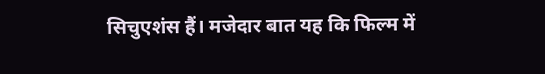सिचुएशंस हैं। मजेदार बात यह कि फिल्म में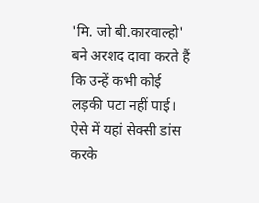'मि. जो बी.कारवाल्हो' बने अरशद दावा करते हैं कि उन्हें कभी कोई लड़की पटा नहीं पाई। ऐसे में यहां सेक्सी डांस करके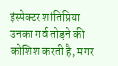इंस्पेक्टर शांतिप्रिया उनका गर्व तोड़ने की कोशिश करती है, मगर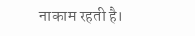नाकाम रहती है।